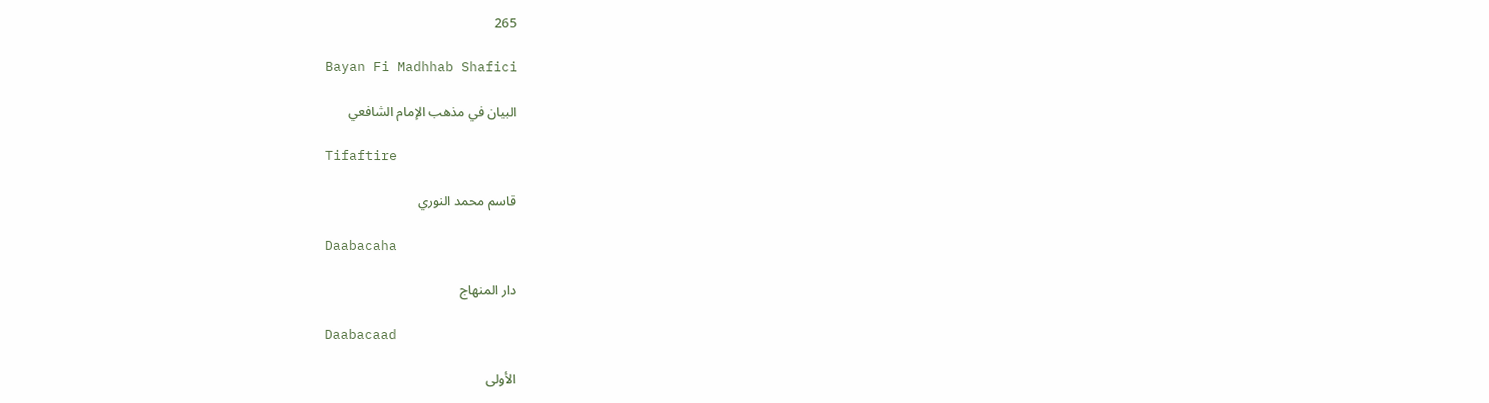265

Bayan Fi Madhhab Shafici

البيان في مذهب الإمام الشافعي

Tifaftire

قاسم محمد النوري

Daabacaha

دار المنهاج

Daabacaad

الأولى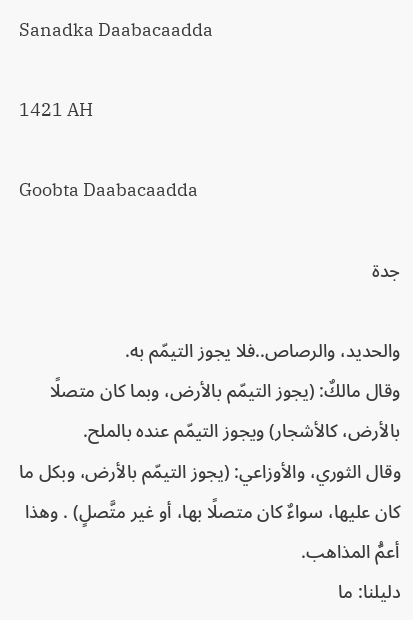Sanadka Daabacaadda

1421 AH

Goobta Daabacaadda

جدة

والحديد، والرصاص..فلا يجوز التيمّم به.
وقال مالكٌ: (يجوز التيمّم بالأرض، وبما كان متصلًا بالأرض، كالأشجار) ويجوز التيمّم عنده بالملح.
وقال الثوري، والأوزاعي: (يجوز التيمّم بالأرض، وبكل ما كان عليها، سواءٌ كان متصلًا بها، أو غير متَّصلٍ) . وهذا أعمُّ المذاهب.
دليلنا: ما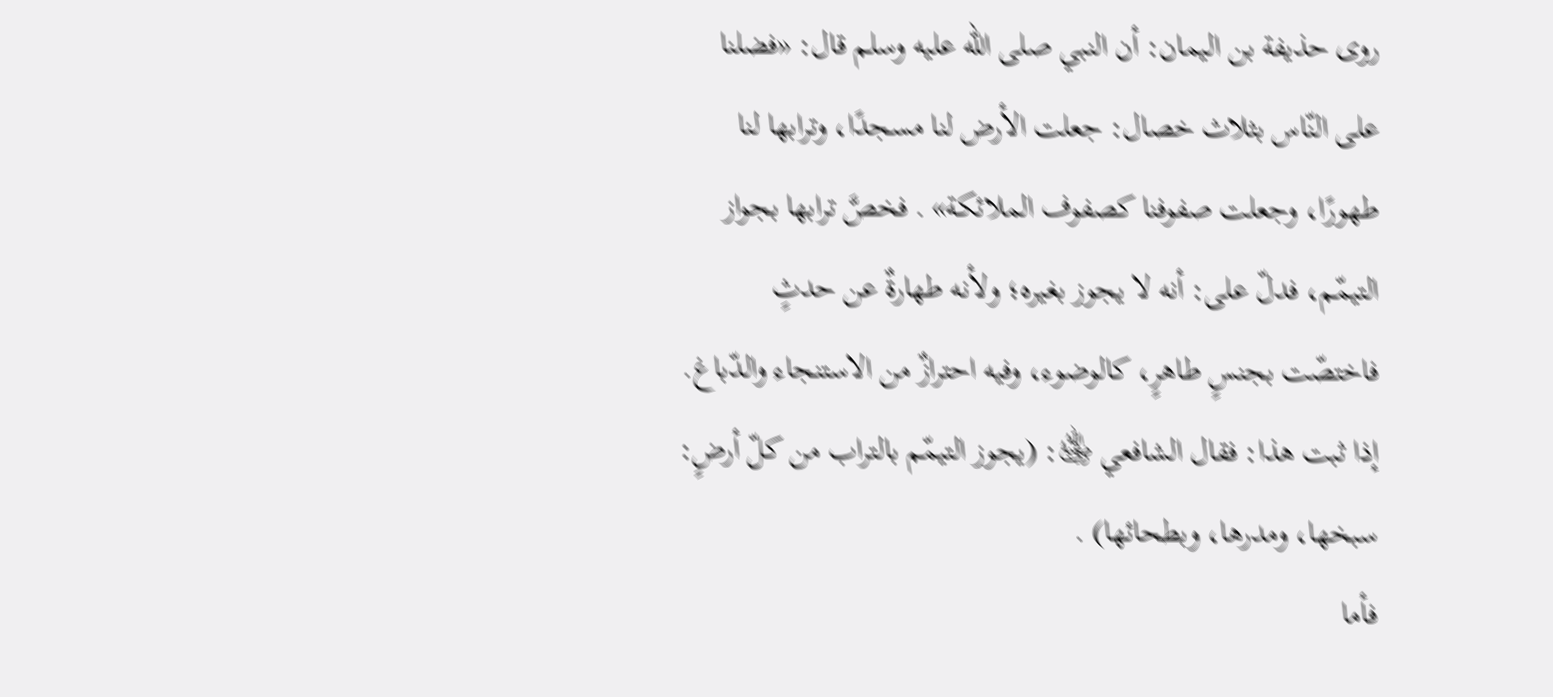روى حذيفة بن اليمان: أن النبي صلى الله عليه وسلم قال: «فضلنا على النّاس بثلاث خصال: جعلت الأرض لنا مسجدًا، وترابها لنا طهورًا، وجعلت صفوفنا كصفوف الملائكة» . فخصَّ ترابها بجواز التيمّم، فدلّ على: أنه لا يجوز بغيره؛ ولأنه طهارةٌ عن حدثٍ فاختصّت بجنسٍ طاهرٍ، كالوضوء، وفيه احترازٌ من الاستنجاء والدّباغ.
إذا ثبت هذا: فقال الشافعي ﵁: (يجوز التيمّم بالتراب من كلّ أرضٍ: سبخها، ومدرها، وبطحائها) .
فأما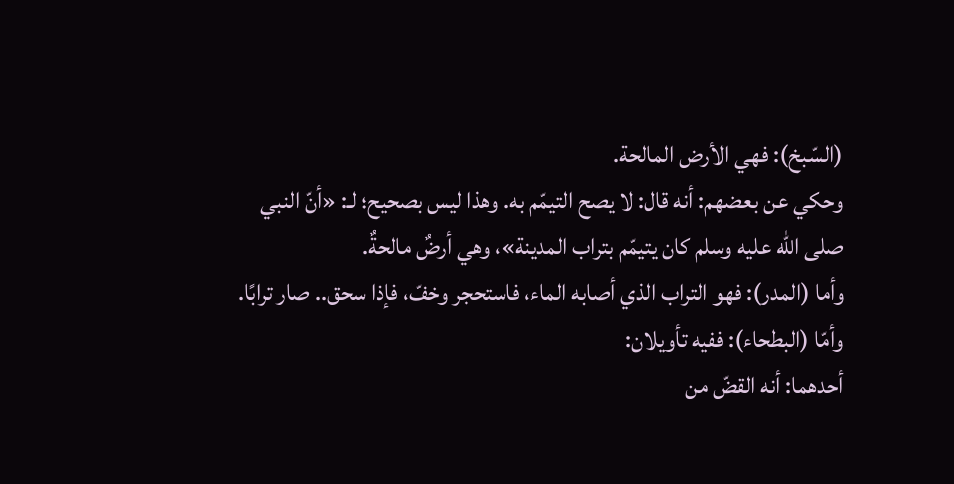(السّبخ): فهي الأرض المالحة.
وحكي عن بعضهم: أنه قال: لا يصح التيمّم به. وهذا ليس بصحيح؛ لـ: «أنّ النبي صلى الله عليه وسلم كان يتيمّم بتراب المدينة»، وهي أرضٌ مالحةٌ.
وأما (المدر): فهو التراب الذي أصابه الماء، فاستحجر وخفّ، فإذا سحق.. صار ترابًا.
وأمّا (البطحاء): ففيه تأويلان:
أحدهما: أنه القضّ من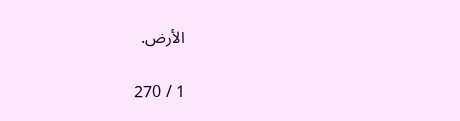الأرض.

1 / 270